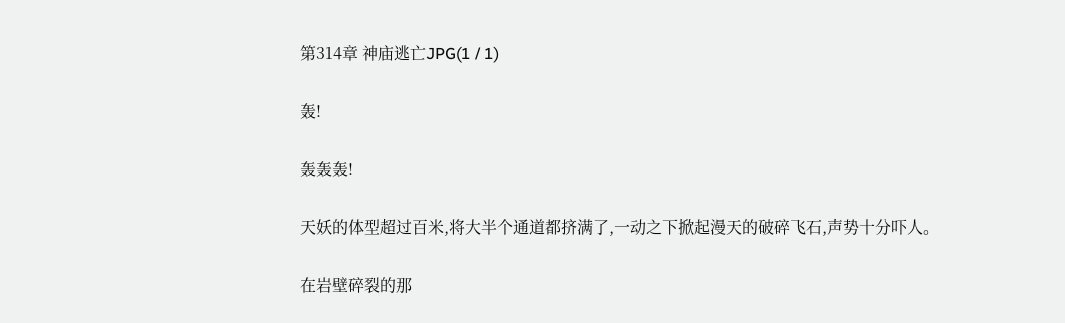第314章 神庙逃亡JPG(1 / 1)

轰!

轰轰轰!

天妖的体型超过百米,将大半个通道都挤满了,一动之下掀起漫天的破碎飞石,声势十分吓人。

在岩壁碎裂的那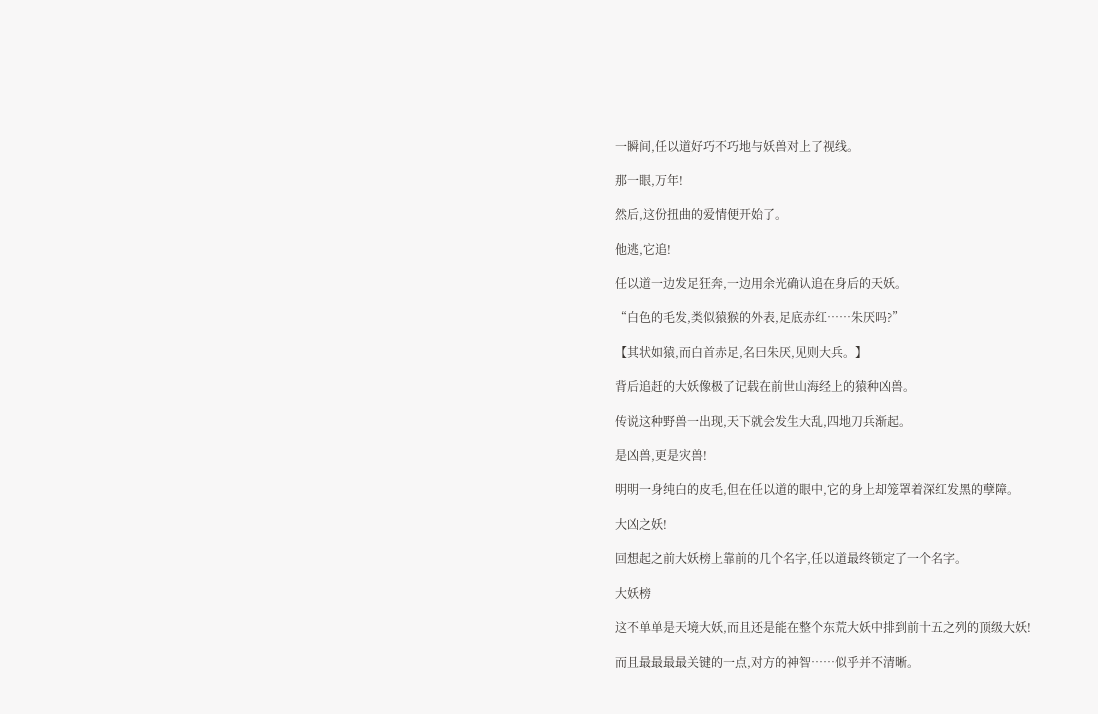一瞬间,任以道好巧不巧地与妖兽对上了视线。

那一眼,万年!

然后,这份扭曲的爱情便开始了。

他逃,它追!

任以道一边发足狂奔,一边用余光确认追在身后的天妖。

“白色的毛发,类似猿猴的外表,足底赤红……朱厌吗?”

【其状如猿,而白首赤足,名曰朱厌,见则大兵。】

背后追赶的大妖像极了记载在前世山海经上的猿种凶兽。

传说这种野兽一出现,天下就会发生大乱,四地刀兵渐起。

是凶兽,更是灾兽!

明明一身纯白的皮毛,但在任以道的眼中,它的身上却笼罩着深红发黑的孽障。

大凶之妖!

回想起之前大妖榜上靠前的几个名字,任以道最终锁定了一个名字。

大妖榜

这不单单是天境大妖,而且还是能在整个东荒大妖中排到前十五之列的顶级大妖!

而且最最最最关键的一点,对方的神智……似乎并不清晰。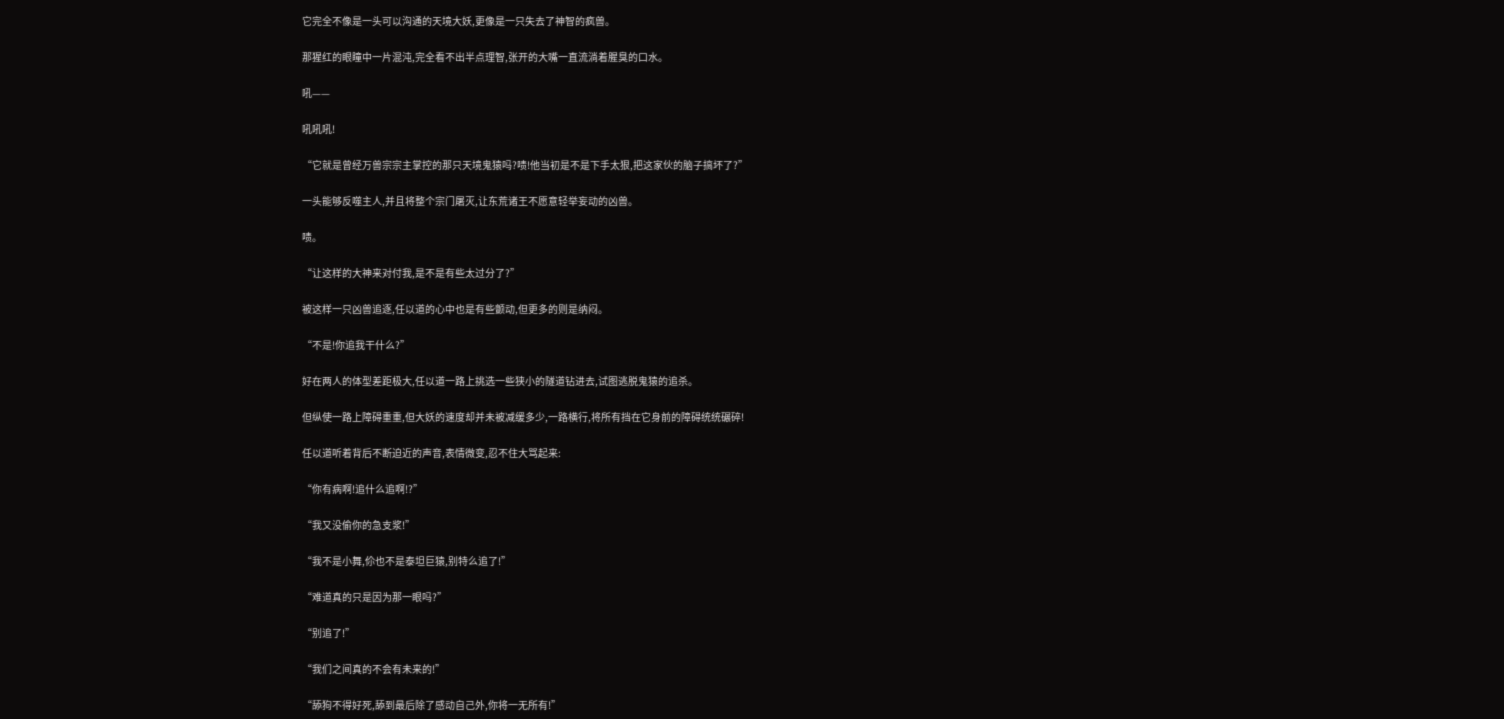它完全不像是一头可以沟通的天境大妖,更像是一只失去了神智的疯兽。

那猩红的眼瞳中一片混沌,完全看不出半点理智,张开的大嘴一直流淌着腥臭的口水。

吼——

吼吼吼!

“它就是曾经万兽宗宗主掌控的那只天境鬼猿吗?啧!他当初是不是下手太狠,把这家伙的脑子搞坏了?”

一头能够反噬主人,并且将整个宗门屠灭,让东荒诸王不愿意轻举妄动的凶兽。

啧。

“让这样的大神来对付我,是不是有些太过分了?”

被这样一只凶兽追逐,任以道的心中也是有些颤动,但更多的则是纳闷。

“不是!你追我干什么?”

好在两人的体型差距极大,任以道一路上挑选一些狭小的隧道钻进去,试图逃脱鬼猿的追杀。

但纵使一路上障碍重重,但大妖的速度却并未被减缓多少,一路横行,将所有挡在它身前的障碍统统碾碎!

任以道听着背后不断迫近的声音,表情微变,忍不住大骂起来:

“你有病啊!追什么追啊!?”

“我又没偷你的急支浆!”

“我不是小舞,伱也不是泰坦巨猿,别特么追了!”

“难道真的只是因为那一眼吗?”

“别追了!”

“我们之间真的不会有未来的!”

“舔狗不得好死,舔到最后除了感动自己外,你将一无所有!”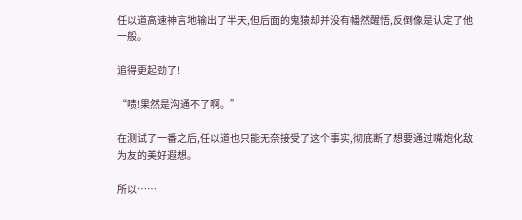任以道高速神言地输出了半天,但后面的鬼猿却并没有幡然醒悟,反倒像是认定了他一般。

追得更起劲了!

“啧!果然是沟通不了啊。”

在测试了一番之后,任以道也只能无奈接受了这个事实,彻底断了想要通过嘴炮化敌为友的美好遐想。

所以……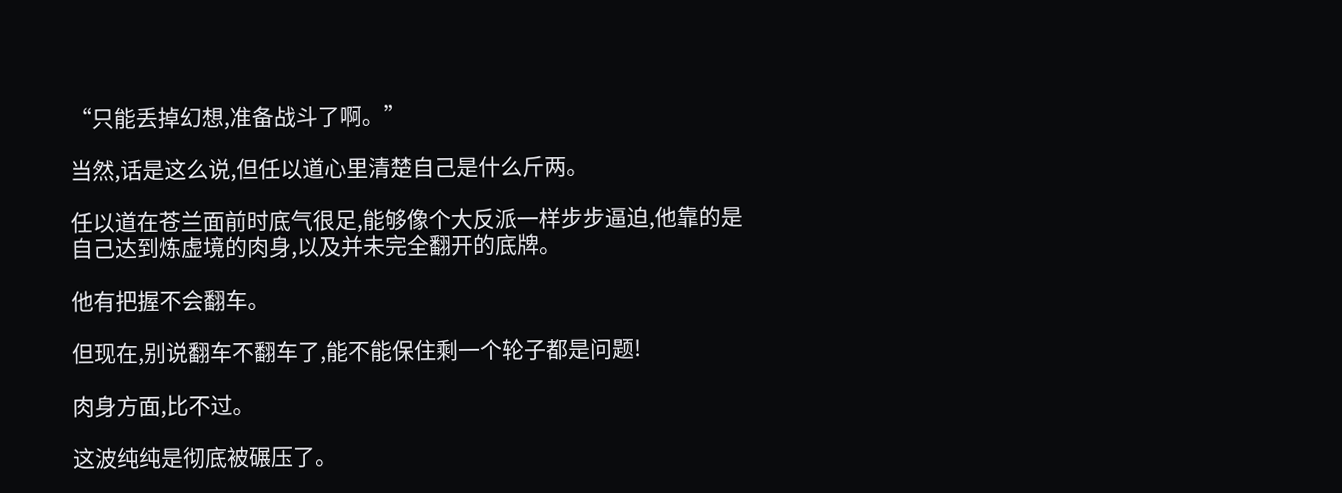“只能丢掉幻想,准备战斗了啊。”

当然,话是这么说,但任以道心里清楚自己是什么斤两。

任以道在苍兰面前时底气很足,能够像个大反派一样步步逼迫,他靠的是自己达到炼虚境的肉身,以及并未完全翻开的底牌。

他有把握不会翻车。

但现在,别说翻车不翻车了,能不能保住剩一个轮子都是问题!

肉身方面,比不过。

这波纯纯是彻底被碾压了。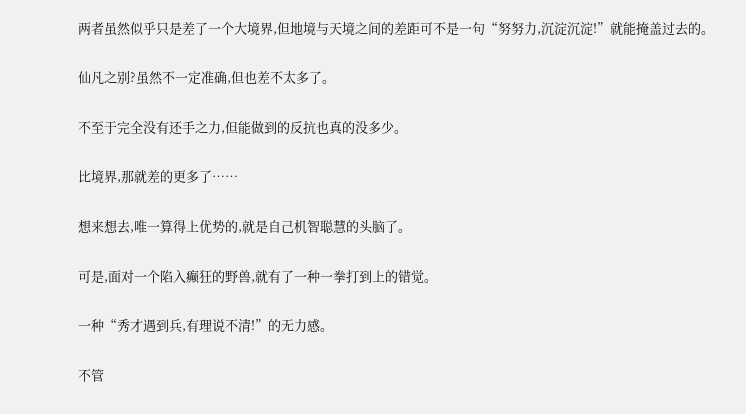两者虽然似乎只是差了一个大境界,但地境与天境之间的差距可不是一句“努努力,沉淀沉淀!”就能掩盖过去的。

仙凡之别?虽然不一定准确,但也差不太多了。

不至于完全没有还手之力,但能做到的反抗也真的没多少。

比境界,那就差的更多了……

想来想去,唯一算得上优势的,就是自己机智聪慧的头脑了。

可是,面对一个陷入癫狂的野兽,就有了一种一拳打到上的错觉。

一种“秀才遇到兵,有理说不清!”的无力感。

不管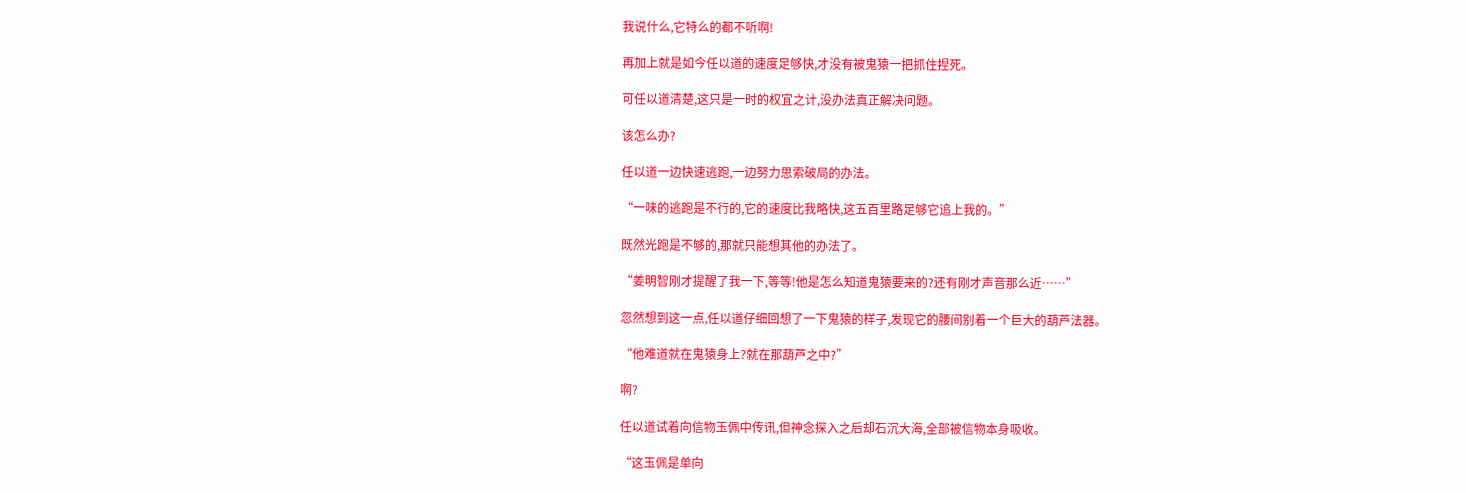我说什么,它特么的都不听啊!

再加上就是如今任以道的速度足够快,才没有被鬼猿一把抓住捏死。

可任以道清楚,这只是一时的权宜之计,没办法真正解决问题。

该怎么办?

任以道一边快速逃跑,一边努力思索破局的办法。

“一味的逃跑是不行的,它的速度比我略快,这五百里路足够它追上我的。”

既然光跑是不够的,那就只能想其他的办法了。

“姜明智刚才提醒了我一下,等等!他是怎么知道鬼猿要来的?还有刚才声音那么近……”

忽然想到这一点,任以道仔细回想了一下鬼猿的样子,发现它的腰间别着一个巨大的葫芦法器。

“他难道就在鬼猿身上?就在那葫芦之中?”

啊?

任以道试着向信物玉佩中传讯,但神念探入之后却石沉大海,全部被信物本身吸收。

“这玉佩是单向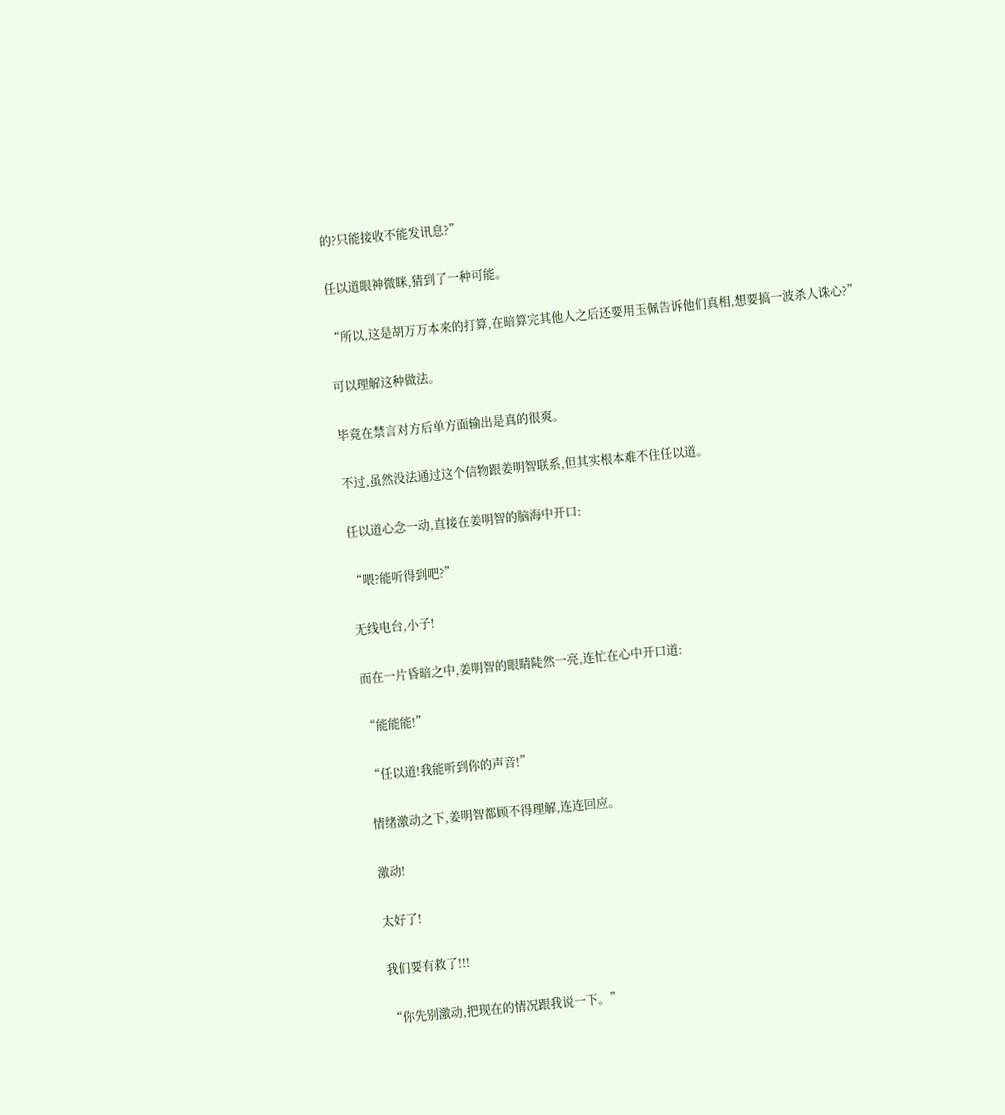的?只能接收不能发讯息?”

任以道眼神微眯,猜到了一种可能。

“所以,这是胡万万本来的打算,在暗算完其他人之后还要用玉佩告诉他们真相,想要搞一波杀人诛心?”

可以理解这种做法。

毕竟在禁言对方后单方面输出是真的很爽。

不过,虽然没法通过这个信物跟姜明智联系,但其实根本难不住任以道。

任以道心念一动,直接在姜明智的脑海中开口:

“喂?能听得到吧?”

无线电台,小子!

而在一片昏暗之中,姜明智的眼睛陡然一亮,连忙在心中开口道:

“能能能!”

“任以道!我能听到你的声音!”

情绪激动之下,姜明智都顾不得理解,连连回应。

激动!

太好了!

我们要有救了!!!

“你先别激动,把现在的情况跟我说一下。”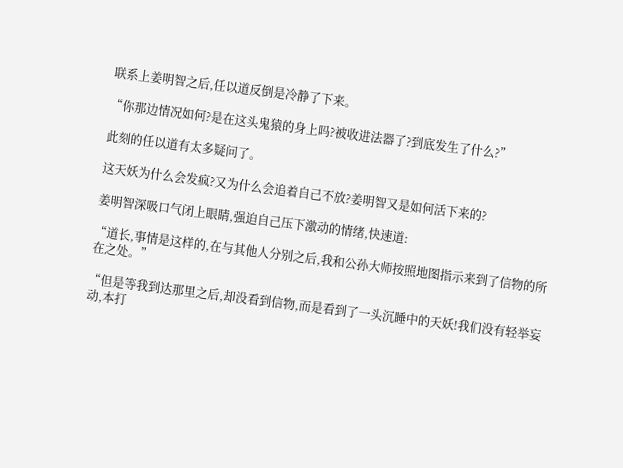联系上姜明智之后,任以道反倒是冷静了下来。

“你那边情况如何?是在这头鬼猿的身上吗?被收进法器了?到底发生了什么?”

此刻的任以道有太多疑问了。

这天妖为什么会发疯?又为什么会追着自己不放?姜明智又是如何活下来的?

姜明智深吸口气闭上眼睛,强迫自己压下激动的情绪,快速道:

“道长,事情是这样的,在与其他人分别之后,我和公孙大师按照地图指示来到了信物的所在之处。”

“但是等我到达那里之后,却没看到信物,而是看到了一头沉睡中的天妖!我们没有轻举妄动,本打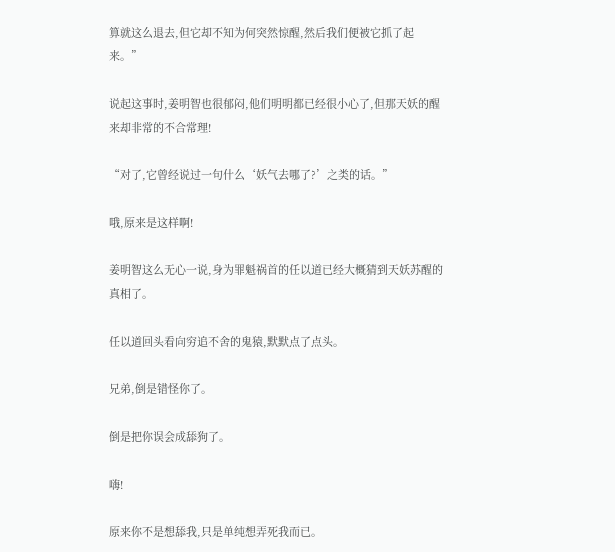算就这么退去,但它却不知为何突然惊醒,然后我们便被它抓了起来。”

说起这事时,姜明智也很郁闷,他们明明都已经很小心了,但那天妖的醒来却非常的不合常理!

“对了,它曾经说过一句什么‘妖气去哪了?’之类的话。”

哦,原来是这样啊!

姜明智这么无心一说,身为罪魁祸首的任以道已经大概猜到天妖苏醒的真相了。

任以道回头看向穷追不舍的鬼猿,默默点了点头。

兄弟,倒是错怪你了。

倒是把你误会成舔狗了。

嗨!

原来你不是想舔我,只是单纯想弄死我而已。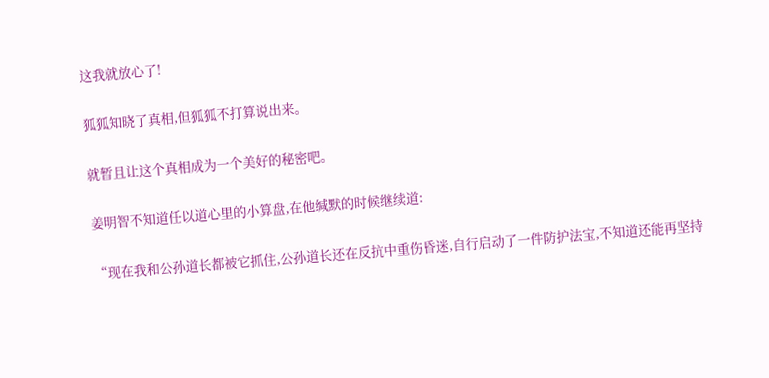这我就放心了!

狐狐知晓了真相,但狐狐不打算说出来。

就暂且让这个真相成为一个美好的秘密吧。

姜明智不知道任以道心里的小算盘,在他缄默的时候继续道:

“现在我和公孙道长都被它抓住,公孙道长还在反抗中重伤昏迷,自行启动了一件防护法宝,不知道还能再坚持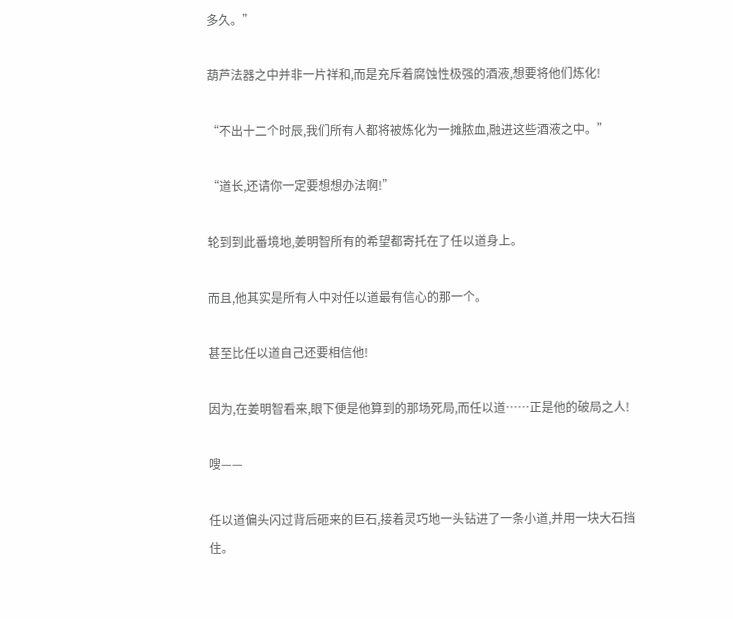多久。”

葫芦法器之中并非一片祥和,而是充斥着腐蚀性极强的酒液,想要将他们炼化!

“不出十二个时辰,我们所有人都将被炼化为一摊脓血,融进这些酒液之中。”

“道长,还请你一定要想想办法啊!”

轮到到此番境地,姜明智所有的希望都寄托在了任以道身上。

而且,他其实是所有人中对任以道最有信心的那一个。

甚至比任以道自己还要相信他!

因为,在姜明智看来,眼下便是他算到的那场死局,而任以道……正是他的破局之人!

嗖——

任以道偏头闪过背后砸来的巨石,接着灵巧地一头钻进了一条小道,并用一块大石挡住。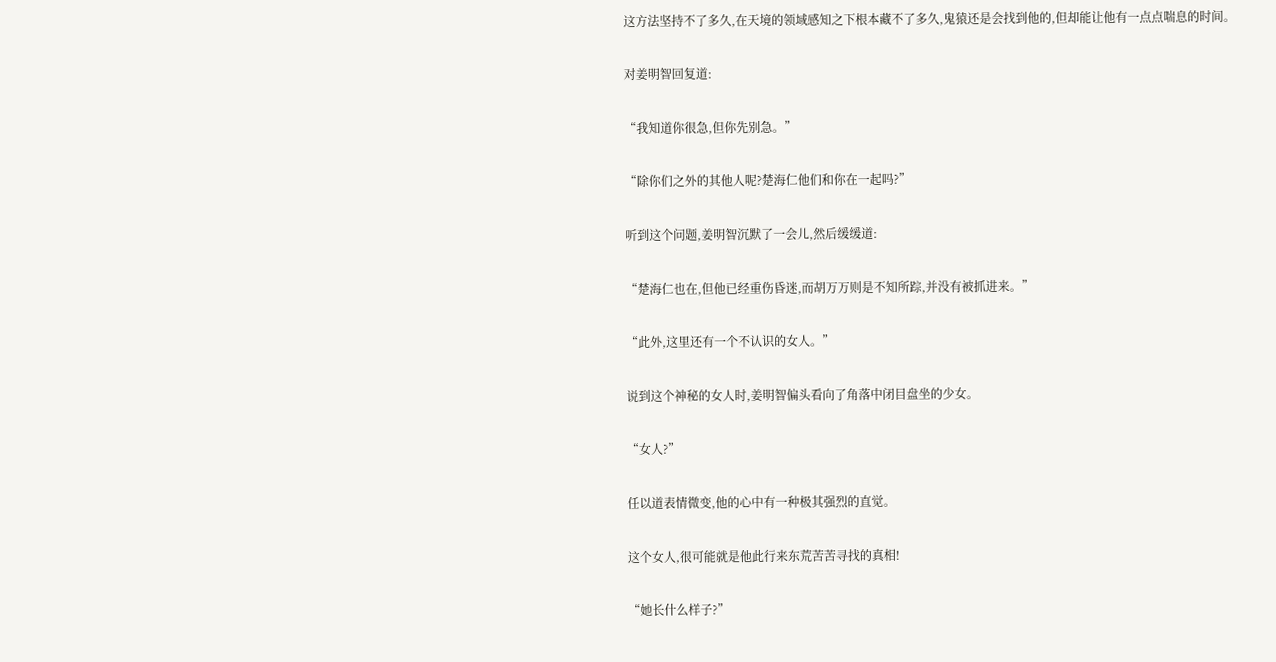这方法坚持不了多久,在天境的领域感知之下根本藏不了多久,鬼猿还是会找到他的,但却能让他有一点点喘息的时间。

对姜明智回复道:

“我知道你很急,但你先别急。”

“除你们之外的其他人呢?楚海仁他们和你在一起吗?”

听到这个问题,姜明智沉默了一会儿,然后缓缓道:

“楚海仁也在,但他已经重伤昏迷,而胡万万则是不知所踪,并没有被抓进来。”

“此外,这里还有一个不认识的女人。”

说到这个神秘的女人时,姜明智偏头看向了角落中闭目盘坐的少女。

“女人?”

任以道表情微变,他的心中有一种极其强烈的直觉。

这个女人,很可能就是他此行来东荒苦苦寻找的真相!

“她长什么样子?”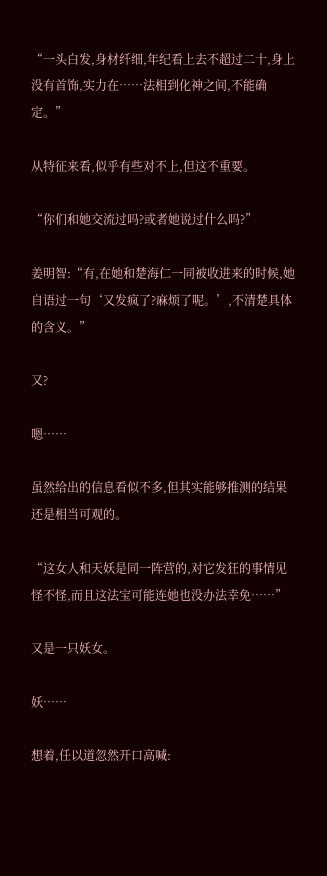“一头白发,身材纤细,年纪看上去不超过二十,身上没有首饰,实力在……法相到化神之间,不能确定。”

从特征来看,似乎有些对不上,但这不重要。

“你们和她交流过吗?或者她说过什么吗?”

姜明智:“有,在她和楚海仁一同被收进来的时候,她自语过一句‘又发疯了?麻烦了呢。’,不清楚具体的含义。”

又?

嗯……

虽然给出的信息看似不多,但其实能够推测的结果还是相当可观的。

“这女人和天妖是同一阵营的,对它发狂的事情见怪不怪,而且这法宝可能连她也没办法幸免……”

又是一只妖女。

妖……

想着,任以道忽然开口高喊: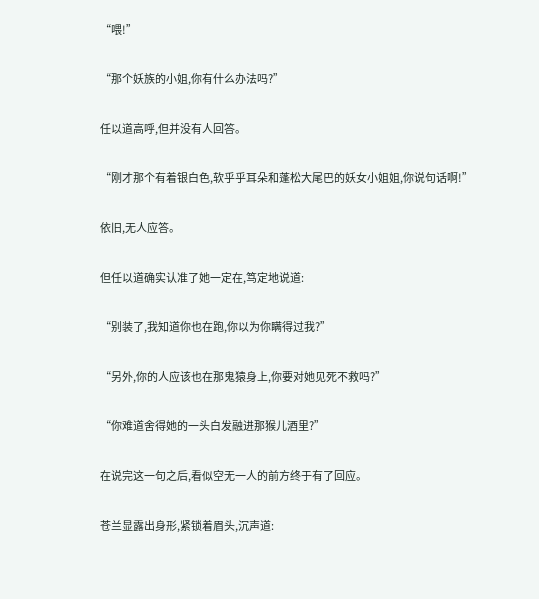“喂!”

“那个妖族的小姐,你有什么办法吗?”

任以道高呼,但并没有人回答。

“刚才那个有着银白色,软乎乎耳朵和蓬松大尾巴的妖女小姐姐,你说句话啊!”

依旧,无人应答。

但任以道确实认准了她一定在,笃定地说道:

“别装了,我知道你也在跑,你以为你瞒得过我?”

“另外,你的人应该也在那鬼猿身上,你要对她见死不救吗?”

“你难道舍得她的一头白发融进那猴儿酒里?”

在说完这一句之后,看似空无一人的前方终于有了回应。

苍兰显露出身形,紧锁着眉头,沉声道: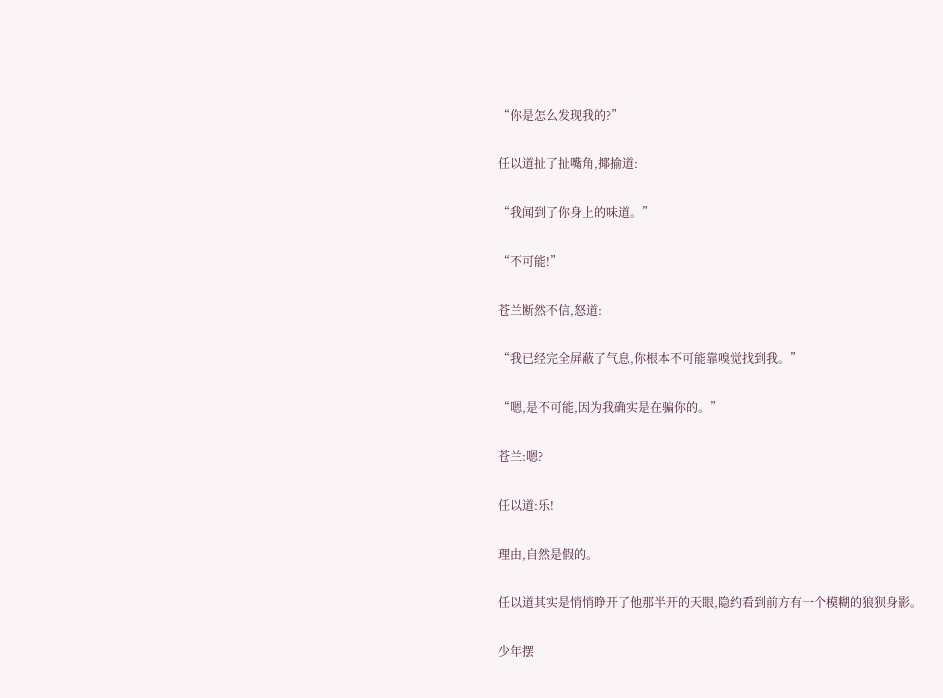“你是怎么发现我的?”

任以道扯了扯嘴角,揶揄道:

“我闻到了你身上的味道。”

“不可能!”

苍兰断然不信,怒道:

“我已经完全屏蔽了气息,你根本不可能靠嗅觉找到我。”

“嗯,是不可能,因为我确实是在骗你的。”

苍兰:嗯?

任以道:乐!

理由,自然是假的。

任以道其实是悄悄睁开了他那半开的天眼,隐约看到前方有一个模糊的狼狈身影。

少年摆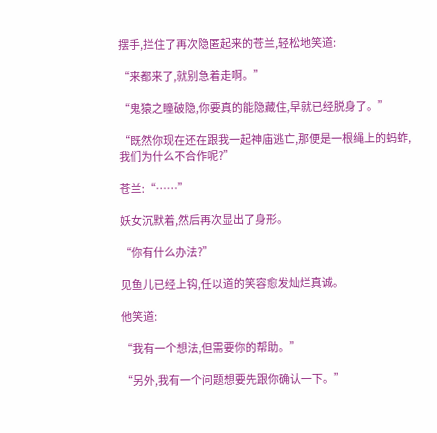摆手,拦住了再次隐匿起来的苍兰,轻松地笑道:

“来都来了,就别急着走啊。”

“鬼猿之瞳破隐,你要真的能隐藏住,早就已经脱身了。”

“既然你现在还在跟我一起神庙逃亡,那便是一根绳上的蚂蚱,我们为什么不合作呢?”

苍兰:“……”

妖女沉默着,然后再次显出了身形。

“你有什么办法?”

见鱼儿已经上钩,任以道的笑容愈发灿烂真诚。

他笑道:

“我有一个想法,但需要你的帮助。”

“另外,我有一个问题想要先跟你确认一下。”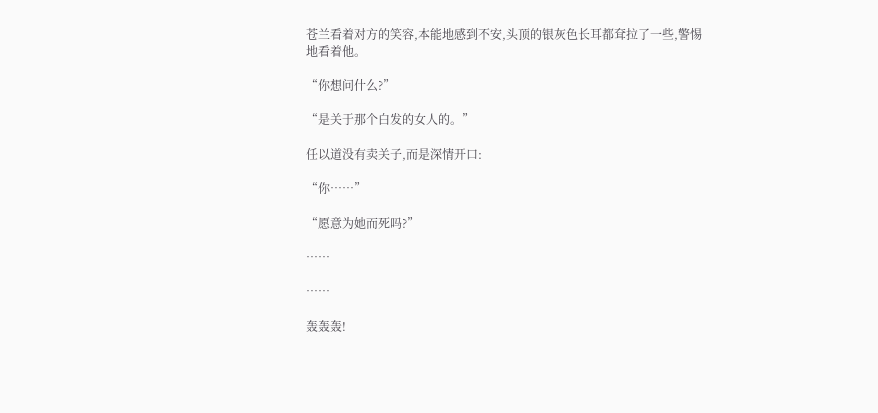苍兰看着对方的笑容,本能地感到不安,头顶的银灰色长耳都耷拉了一些,警惕地看着他。

“你想问什么?”

“是关于那个白发的女人的。”

任以道没有卖关子,而是深情开口:

“你……”

“愿意为她而死吗?”

……

……

轰轰轰!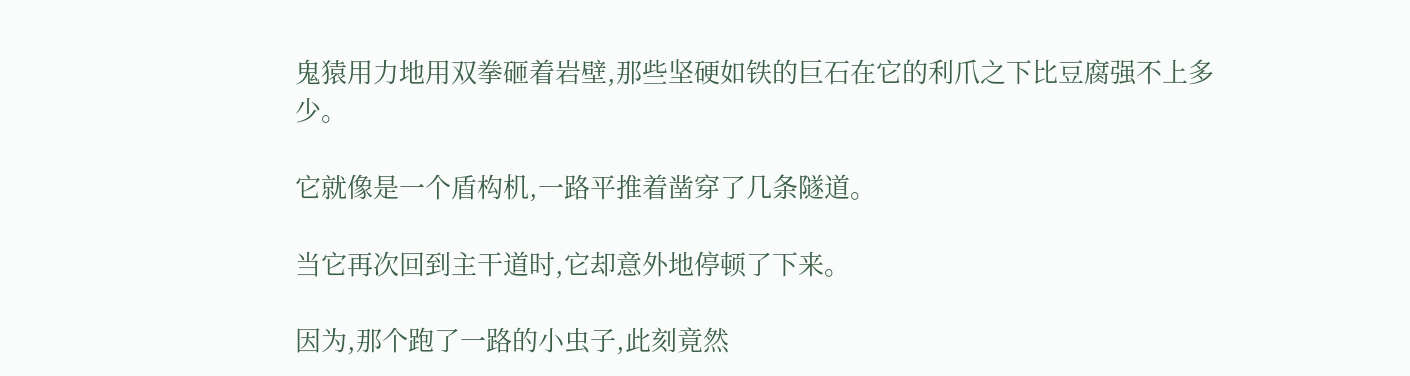鬼猿用力地用双拳砸着岩壁,那些坚硬如铁的巨石在它的利爪之下比豆腐强不上多少。

它就像是一个盾构机,一路平推着凿穿了几条隧道。

当它再次回到主干道时,它却意外地停顿了下来。

因为,那个跑了一路的小虫子,此刻竟然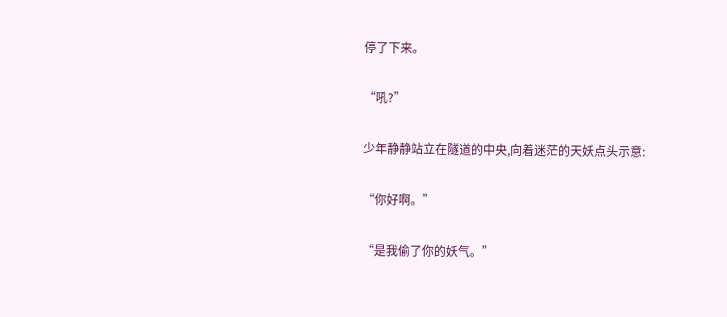停了下来。

“吼?”

少年静静站立在隧道的中央,向着迷茫的天妖点头示意:

“你好啊。”

“是我偷了你的妖气。”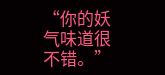“你的妖气味道很不错。”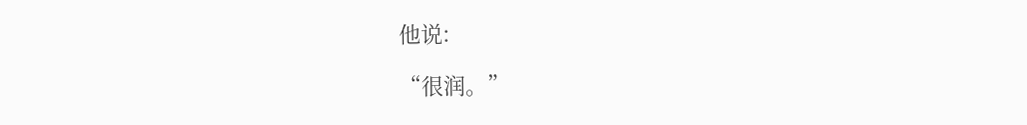他说:

“很润。”